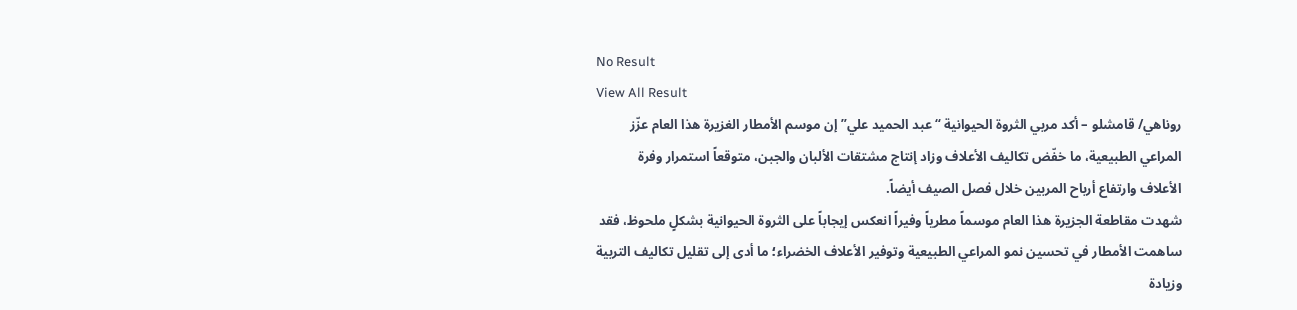No Result
View All Result
روناهي/ قامشلو – أكد مربي الثروة الحيوانية “عبد الحميد علي” إن موسم الأمطار الغزيرة هذا العام عزّز المراعي الطبيعية، ما خفّض تكاليف الأعلاف وزاد إنتاج مشتقات الألبان والجبن، متوقعاً استمرار وفرة الأعلاف وارتفاع أرباح المربين خلال فصل الصيف أيضاً.
شهدت مقاطعة الجزيرة هذا العام موسماً مطرياً وفيراً انعكس إيجاباً على الثروة الحيوانية بشكلٍ ملحوظ، فقد ساهمت الأمطار في تحسين نمو المراعي الطبيعية وتوفير الأعلاف الخضراء؛ ما أدى إلى تقليل تكاليف التربية وزيادة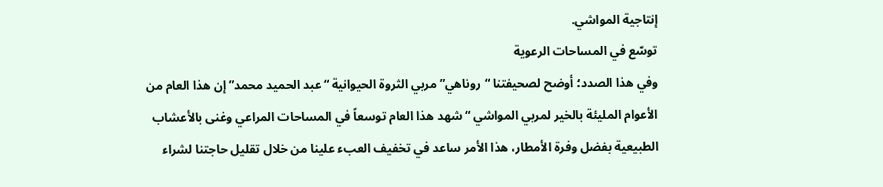إنتاجية المواشي.
توسّع في المساحات الرعوية
وفي هذا الصدد؛ أوضح لصحيفتنا “روناهي” مربي الثروة الحيوانية “عبد الحميد محمد” إن هذا العام من الأعوام المليئة بالخير لمربي المواشي “شهد هذا العام توسعاً في المساحات المراعي وغنى بالأعشاب الطبيعية بفضل وفرة الأمطار، هذا الأمر ساعد في تخفيف العبء علينا من خلال تقليل حاجتنا لشراء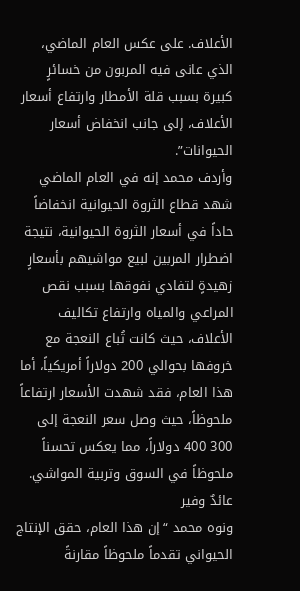الأعلاف. على عكس العام الماضي، الذي عانى فيه المربون من خسائرٍ كبيرة بسبب قلة الأمطار وارتفاع أسعار الأعلاف، إلى جانب انخفاض أسعار الحيوانات”.
وأردف محمد إنه في العام الماضي شهد قطاع الثروة الحيوانية انخفاضاً حاداً في أسعار الثروة الحيوانية، نتيجة اضطرار المربين لبيع مواشيهم بأسعارٍ زهيدةٍ لتفادي نفوقها بسبب نقص المراعي والمياه وارتفاع تكاليف الأعلاف، حيث كانت تُباع النعجة مع خروفها بحوالي 200 دولاراً أمريكياً، أما هذا العام، فقد شهدت الأسعار ارتفاعاً ملحوظاً، حيث وصل سعر النعجة إلى 300 400 دولاراً، مما يعكس تحسناً ملحوظاً في السوق وتربية المواشي.
عائدٌ وفير
ونوه محمد “إن هذا العام، حقق الإنتاج الحيواني تقدماً ملحوظاً مقارنةً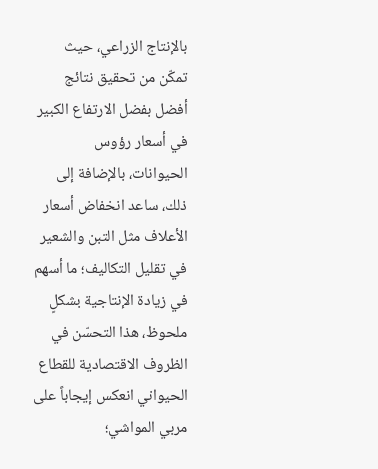بالإنتاج الزراعي، حيث تمكّن من تحقيق نتائج أفضل بفضل الارتفاع الكبير في أسعار رؤوس الحيوانات، بالإضافة إلى ذلك، ساعد انخفاض أسعار الأعلاف مثل التبن والشعير في تقليل التكاليف؛ ما أسهم في زيادة الإنتاجية بشكلٍ ملحوظ، هذا التحسّن في الظروف الاقتصادية للقطاع الحيواني انعكس إيجاباً على مربي المواشي؛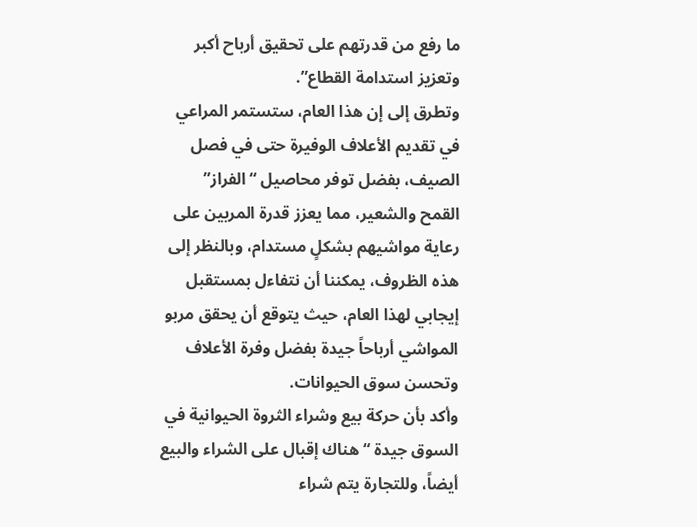ما رفع من قدرتهم على تحقيق أرباح أكبر وتعزيز استدامة القطاع”.
وتطرق إلى إن هذا العام، ستستمر المراعي في تقديم الأعلاف الوفيرة حتى في فصل الصيف، بفضل توفر محاصيل “الفراز” القمح والشعير، مما يعزز قدرة المربين على رعاية مواشيهم بشكلٍ مستدام، وبالنظر إلى هذه الظروف، يمكننا أن نتفاءل بمستقبل إيجابي لهذا العام، حيث يتوقع أن يحقق مربو المواشي أرباحاً جيدة بفضل وفرة الأعلاف وتحسن سوق الحيوانات.
وأكد بأن حركة بيع وشراء الثروة الحيوانية في السوق جيدة “هناك إقبال على الشراء والبيع أيضاً، وللتجارة يتم شراء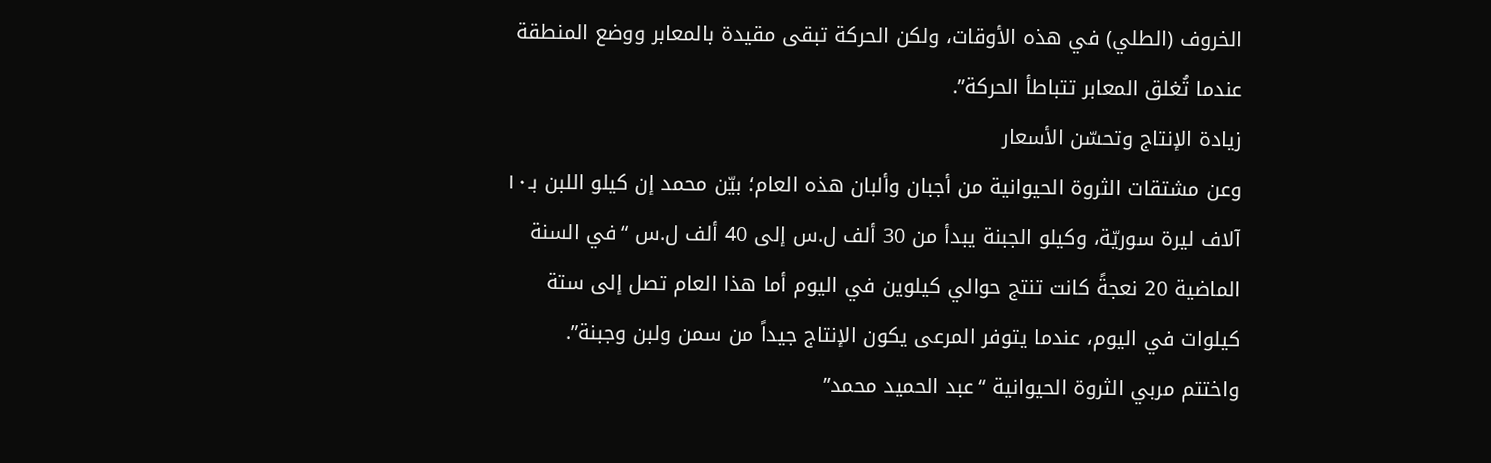الخروف (الطلي) في هذه الأوقات، ولكن الحركة تبقى مقيدة بالمعابر ووضع المنطقة عندما تُغلق المعابر تتباطأ الحركة”.
زيادة الإنتاج وتحسّن الأسعار
وعن مشتقات الثروة الحيوانية من أجبان وألبان هذه العام؛ بيّن محمد إن كيلو اللبن بـ١٠ آلاف ليرة سوريّة، وكيلو الجبنة يبدأ من 30 ألف ل.س إلى 40 ألف ل.س “في السنة الماضية 20 نعجةً كانت تنتج حوالي كيلوين في اليوم أما هذا العام تصل إلى ستة كيلوات في اليوم، عندما يتوفر المرعى يكون الإنتاج جيداً من سمن ولبن وجبنة”.
واختتم مربي الثروة الحيوانية “عبد الحميد محمد”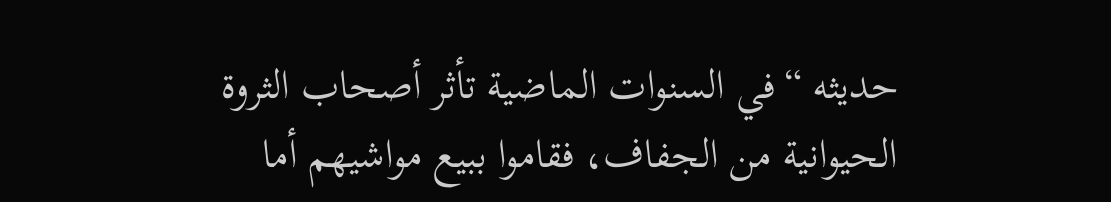حديثه “في السنوات الماضية تأثر أصحاب الثروة الحيوانية من الجفاف، فقاموا ببيع مواشيهم أما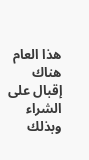هذا العام هناك إقبال على الشراء وبذلك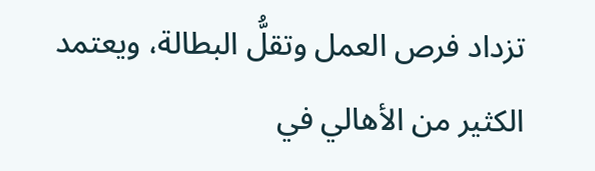تزداد فرص العمل وتقلُّ البطالة، ويعتمد الكثير من الأهالي في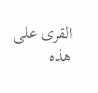القرى على هذه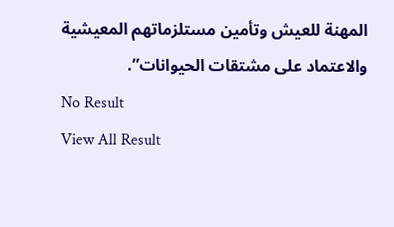المهنة للعيش وتأمين مستلزماتهم المعيشية والاعتماد على مشتقات الحيوانات”.
No Result
View All Result